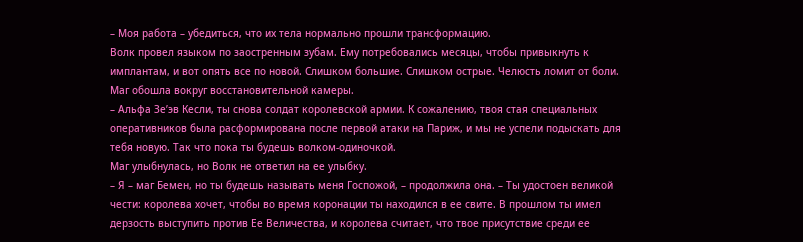– Моя работа – убедиться, что их тела нормально прошли трансформацию.
Волк провел языком по заостренным зубам. Ему потребовались месяцы, чтобы привыкнуть к имплантам, и вот опять все по новой. Слишком большие. Слишком острые. Челюсть ломит от боли.
Маг обошла вокруг восстановительной камеры.
– Альфа Зе’эв Кесли, ты снова солдат королевской армии. К сожалению, твоя стая специальных оперативников была расформирована после первой атаки на Париж, и мы не успели подыскать для тебя новую. Так что пока ты будешь волком-одиночкой.
Маг улыбнулась, но Волк не ответил на ее улыбку.
– Я – маг Бемен, но ты будешь называть меня Госпожой, – продолжила она. – Ты удостоен великой чести: королева хочет, чтобы во время коронации ты находился в ее свите. В прошлом ты имел дерзость выступить против Ее Величества, и королева считает, что твое присутствие среди ее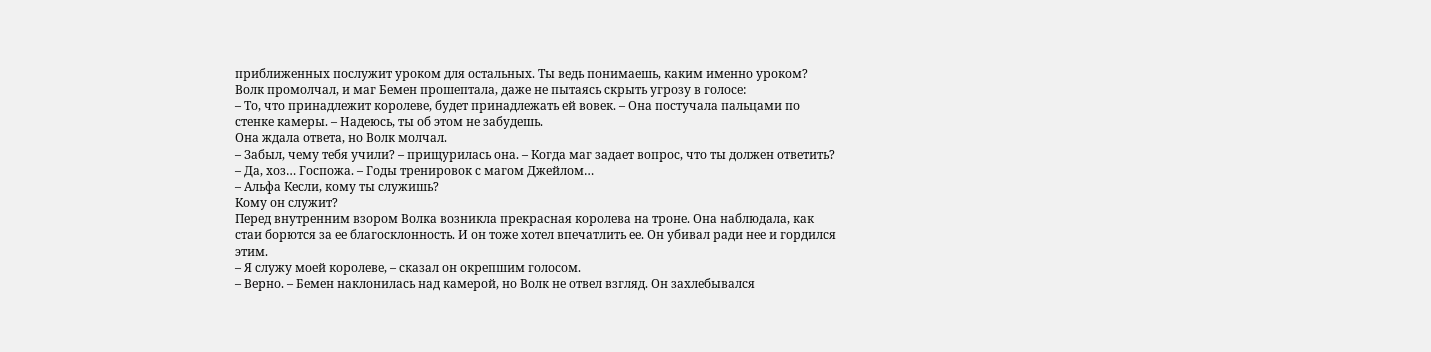приближенных послужит уроком для остальных. Ты ведь понимаешь, каким именно уроком?
Волк промолчал, и маг Бемен прошептала, даже не пытаясь скрыть угрозу в голосе:
– То, что принадлежит королеве, будет принадлежать ей вовек. – Она постучала пальцами по стенке камеры. – Надеюсь, ты об этом не забудешь.
Она ждала ответа, но Волк молчал.
– Забыл, чему тебя учили? – прищурилась она. – Когда маг задает вопрос, что ты должен ответить?
– Да, хоз… Госпожа. – Годы тренировок с магом Джейлом…
– Альфа Кесли, кому ты служишь?
Кому он служит?
Перед внутренним взором Волка возникла прекрасная королева на троне. Она наблюдала, как стаи борются за ее благосклонность. И он тоже хотел впечатлить ее. Он убивал ради нее и гордился этим.
– Я служу моей королеве, – сказал он окрепшим голосом.
– Верно. – Бемен наклонилась над камерой, но Волк не отвел взгляд. Он захлебывался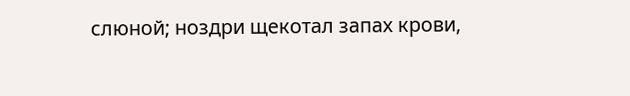слюной; ноздри щекотал запах крови,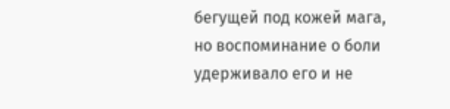бегущей под кожей мага, но воспоминание о боли удерживало его и не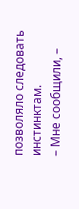позволяло следовать инстинктам.
– Мне сообщили, –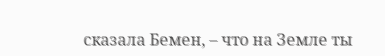сказала Бемен, – что на Земле ты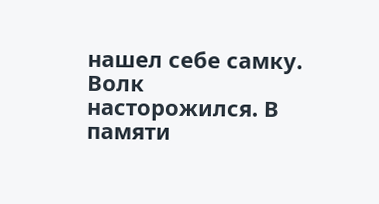нашел себе самку.
Волк насторожился. В памяти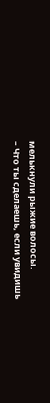мелькнули рыжие волосы.
– Что ты сделаешь, если увидишь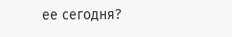ее сегодня?